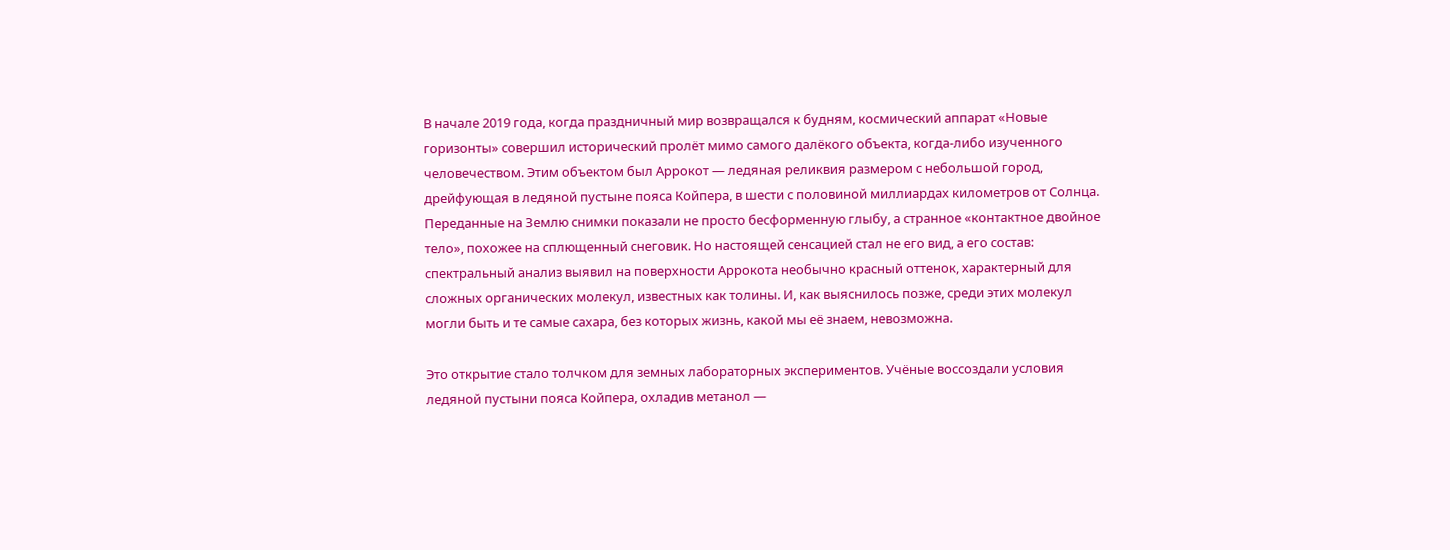В начале 2019 года, когда праздничный мир возвращался к будням, космический аппарат «Новые горизонты» совершил исторический пролёт мимо самого далёкого объекта, когда-либо изученного человечеством. Этим объектом был Аррокот — ледяная реликвия размером с небольшой город, дрейфующая в ледяной пустыне пояса Койпера, в шести с половиной миллиардах километров от Солнца. Переданные на Землю снимки показали не просто бесформенную глыбу, а странное «контактное двойное тело», похожее на сплющенный снеговик. Но настоящей сенсацией стал не его вид, а его состав: спектральный анализ выявил на поверхности Аррокота необычно красный оттенок, характерный для сложных органических молекул, известных как толины. И, как выяснилось позже, среди этих молекул могли быть и те самые сахара, без которых жизнь, какой мы её знаем, невозможна.

Это открытие стало толчком для земных лабораторных экспериментов. Учёные воссоздали условия ледяной пустыни пояса Койпера, охладив метанол —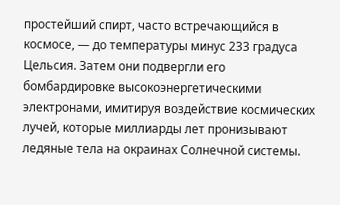простейший спирт, часто встречающийся в космосе, — до температуры минус 233 градуса Цельсия. Затем они подвергли его бомбардировке высокоэнергетическими электронами, имитируя воздействие космических лучей, которые миллиарды лет пронизывают ледяные тела на окраинах Солнечной системы.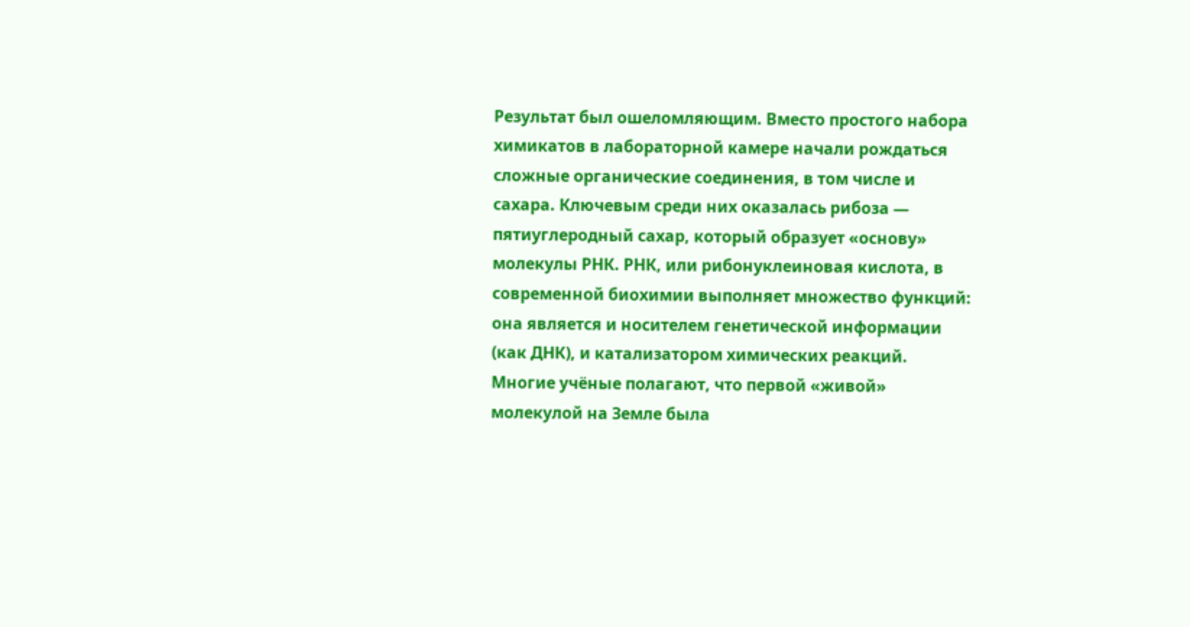Результат был ошеломляющим. Вместо простого набора химикатов в лабораторной камере начали рождаться сложные органические соединения, в том числе и сахара. Ключевым среди них оказалась рибоза — пятиуглеродный сахар, который образует «основу» молекулы РНК. РНК, или рибонуклеиновая кислота, в современной биохимии выполняет множество функций: она является и носителем генетической информации (как ДНК), и катализатором химических реакций. Многие учёные полагают, что первой «живой» молекулой на Земле была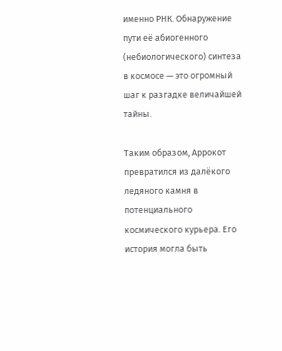именно РНК. Обнаружение пути её абиогенного (небиологического) синтеза в космосе — это огромный шаг к разгадке величайшей тайны.

Таким образом, Аррокот превратился из далёкого ледяного камня в потенциального космического курьера. Его история могла быть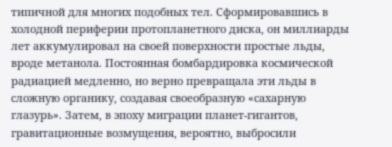типичной для многих подобных тел. Сформировавшись в холодной периферии протопланетного диска, он миллиарды лет аккумулировал на своей поверхности простые льды, вроде метанола. Постоянная бомбардировка космической радиацией медленно, но верно превращала эти льды в сложную органику, создавая своеобразную «сахарную глазурь». Затем, в эпоху миграции планет-гигантов, гравитационные возмущения, вероятно, выбросили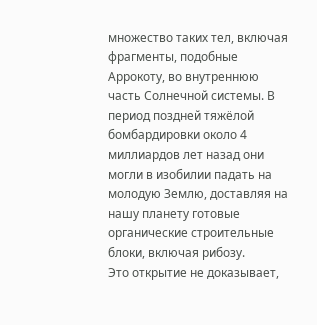множество таких тел, включая фрагменты, подобные Аррокоту, во внутреннюю часть Солнечной системы. В период поздней тяжёлой бомбардировки около 4 миллиардов лет назад они могли в изобилии падать на молодую Землю, доставляя на нашу планету готовые органические строительные блоки, включая рибозу.
Это открытие не доказывает,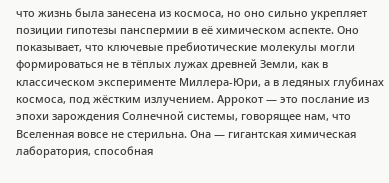что жизнь была занесена из космоса, но оно сильно укрепляет позиции гипотезы панспермии в её химическом аспекте. Оно показывает, что ключевые пребиотические молекулы могли формироваться не в тёплых лужах древней Земли, как в классическом эксперименте Миллера-Юри, а в ледяных глубинах космоса, под жёстким излучением. Аррокот — это послание из эпохи зарождения Солнечной системы, говорящее нам, что Вселенная вовсе не стерильна. Она — гигантская химическая лаборатория, способная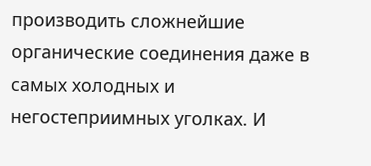производить сложнейшие органические соединения даже в самых холодных и негостеприимных уголках. И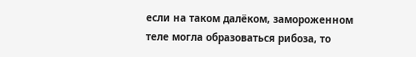если на таком далёком, замороженном теле могла образоваться рибоза, то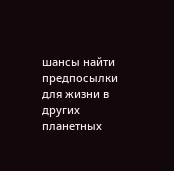шансы найти предпосылки для жизни в других планетных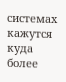системах кажутся куда более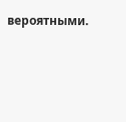вероятными.